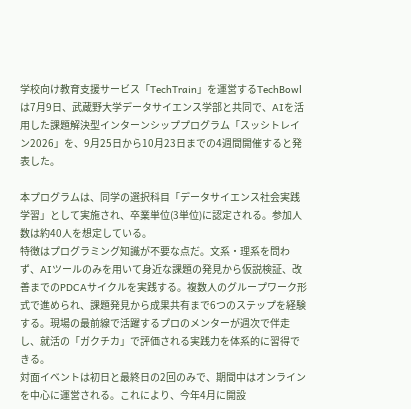学校向け教育支援サービス「TechTrain」を運営するTechBowlは7月9日、武蔵野大学データサイエンス学部と共同で、AIを活用した課題解決型インターンシッププログラム「スッシトレイン2026」を、9月25日から10月23日までの4週間開催すると発表した。

本プログラムは、同学の選択科目「データサイエンス社会実践学習」として実施され、卒業単位(3単位)に認定される。参加人数は約40人を想定している。
特徴はプログラミング知識が不要な点だ。文系・理系を問わず、AIツールのみを用いて身近な課題の発見から仮説検証、改善までのPDCAサイクルを実践する。複数人のグループワーク形式で進められ、課題発見から成果共有まで6つのステップを経験する。現場の最前線で活躍するプロのメンターが週次で伴走し、就活の「ガクチカ」で評価される実践力を体系的に習得できる。
対面イベントは初日と最終日の2回のみで、期間中はオンラインを中心に運営される。これにより、今年4月に開設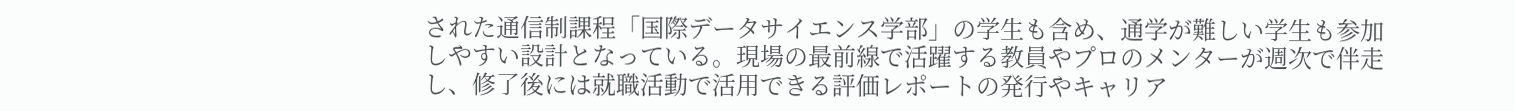された通信制課程「国際データサイエンス学部」の学生も含め、通学が難しい学生も参加しやすい設計となっている。現場の最前線で活躍する教員やプロのメンターが週次で伴走し、修了後には就職活動で活用できる評価レポートの発行やキャリア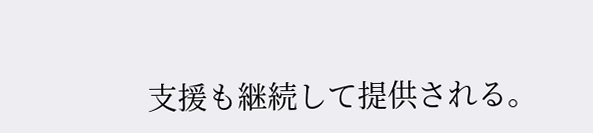支援も継続して提供される。